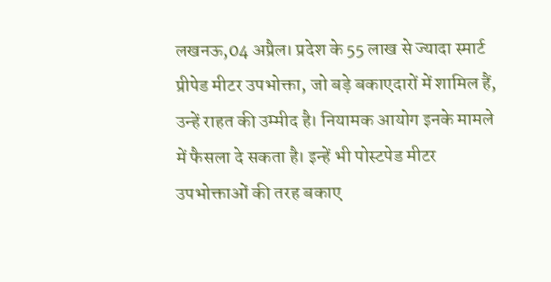लखनऊ,04 अप्रैल। प्रदेश के 55 लाख से ज्यादा स्मार्ट प्रीपेड मीटर उपभोक्ता, जो बड़े बकाएदारों में शामिल हैं, उन्हें राहत की उम्मीद है। नियामक आयोग इनके मामले में फैसला दे सकता है। इन्हें भी पोस्टपेड मीटर उपभोक्ताओं की तरह बकाए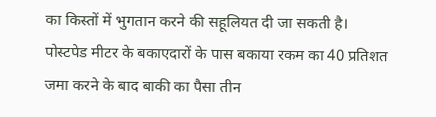का किस्तों में भुगतान करने की सहूलियत दी जा सकती है।
पोस्टपेड मीटर के बकाएदारों के पास बकाया रकम का 40 प्रतिशत जमा करने के बाद बाकी का पैसा तीन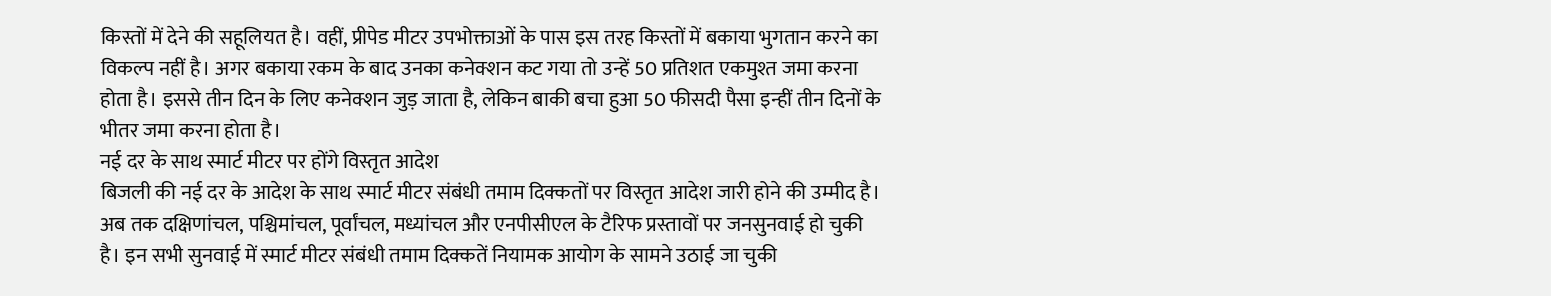किस्तों में देने की सहूलियत है। वहीं, प्रीपेड मीटर उपभोक्ताओं के पास इस तरह किस्तों में बकाया भुगतान करने का विकल्प नहीं है। अगर बकाया रकम के बाद उनका कनेक्शन कट गया तो उन्हें 50 प्रतिशत एकमुश्त जमा करना होता है। इससे तीन दिन के लिए कनेक्शन जुड़ जाता है, लेकिन बाकी बचा हुआ 50 फीसदी पैसा इन्हीं तीन दिनों के भीतर जमा करना होता है।
नई दर के साथ स्मार्ट मीटर पर होंगे विस्तृत आदेश
बिजली की नई दर के आदेश के साथ स्मार्ट मीटर संबंधी तमाम दिक्कतों पर विस्तृत आदेश जारी होने की उम्मीद है। अब तक दक्षिणांचल, पश्चिमांचल, पूर्वांचल, मध्यांचल और एनपीसीएल के टैरिफ प्रस्तावों पर जनसुनवाई हो चुकी है। इन सभी सुनवाई में स्मार्ट मीटर संबंधी तमाम दिक्कतें नियामक आयोग के सामने उठाई जा चुकी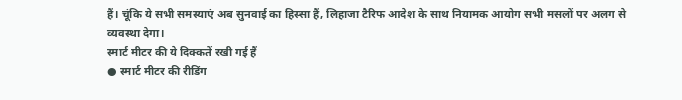हैं। चूंकि ये सभी समस्याएं अब सुनवाई का हिस्सा हैं, लिहाजा टैरिफ आदेश के साथ नियामक आयोग सभी मसलों पर अलग से व्यवस्था देगा।
स्मार्ट मीटर की ये दिक्कतें रखी गई हैं
● स्मार्ट मीटर की रीडिंग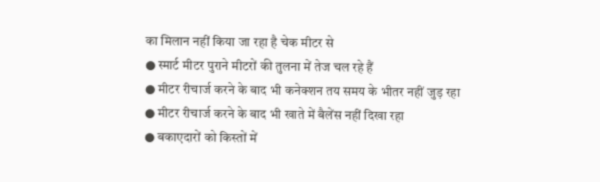का मिलान नहीं किया जा रहा है चेक मीटर से
● स्मार्ट मीटर पुराने मीटरों की तुलना में तेज चल रहे हैं
● मीटर रीचार्ज करने के बाद भी कनेक्शन तय समय के भीतर नहीं जुड़ रहा
● मीटर रीचार्ज करने के बाद भी खाते में बैलेंस नहीं दिखा रहा
● बकाएदारों को किस्तों में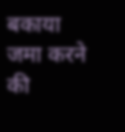बकाया जमा करने की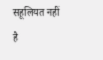सहूलियत नहीं है